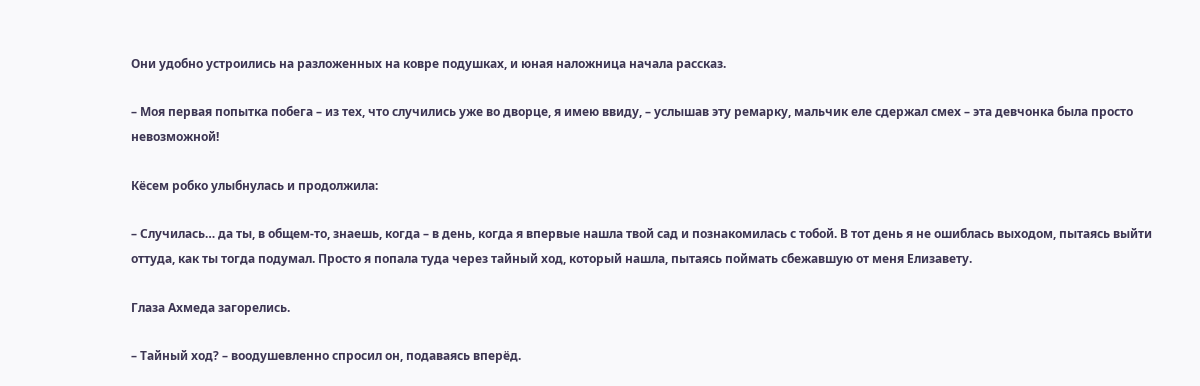Они удобно устроились на разложенных на ковре подушках, и юная наложница начала рассказ.

– Моя первая попытка побега – из тех, что случились уже во дворце, я имею ввиду, – услышав эту ремарку, мальчик еле сдержал смех – эта девчонка была просто невозможной!

Кёсем робко улыбнулась и продолжила:

– Случилась… да ты, в общем-то, знаешь, когда – в день, когда я впервые нашла твой сад и познакомилась с тобой. В тот день я не ошиблась выходом, пытаясь выйти оттуда, как ты тогда подумал. Просто я попала туда через тайный ход, который нашла, пытаясь поймать сбежавшую от меня Елизавету.

Глаза Ахмеда загорелись.

– Тайный ход? – воодушевленно спросил он, подаваясь вперёд.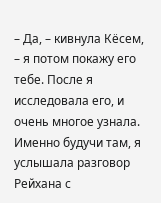– Да, – кивнула Кёсем, – я потом покажу его тебе. После я исследовала его, и очень многое узнала. Именно будучи там, я услышала разговор Рейхана с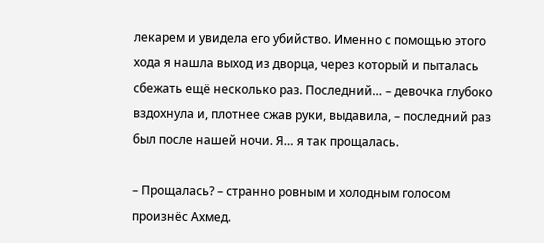лекарем и увидела его убийство. Именно с помощью этого хода я нашла выход из дворца, через который и пыталась сбежать ещё несколько раз. Последний… – девочка глубоко вздохнула и, плотнее сжав руки, выдавила, – последний раз был после нашей ночи. Я… я так прощалась.

– Прощалась? – странно ровным и холодным голосом произнёс Ахмед.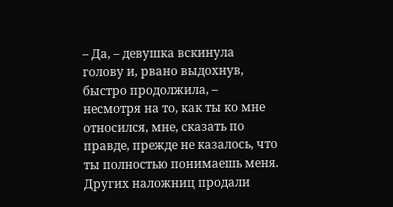– Да, – девушка вскинула голову и, рвано выдохнув, быстро продолжила, – несмотря на то, как ты ко мне относился, мне, сказать по правде, прежде не казалось, что ты полностью понимаешь меня. Других наложниц продали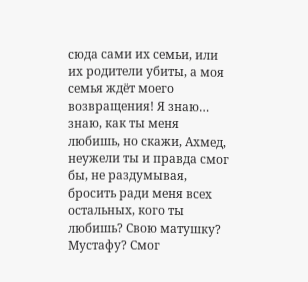сюда сами их семьи, или их родители убиты, а моя семья ждёт моего возвращения! Я знаю… знаю, как ты меня любишь, но скажи, Ахмед, неужели ты и правда смог бы, не раздумывая, бросить ради меня всех остальных, кого ты любишь? Свою матушку? Мустафу? Смог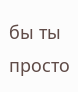бы ты просто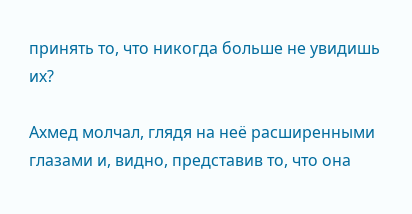принять то, что никогда больше не увидишь их?

Ахмед молчал, глядя на неё расширенными глазами и, видно, представив то, что она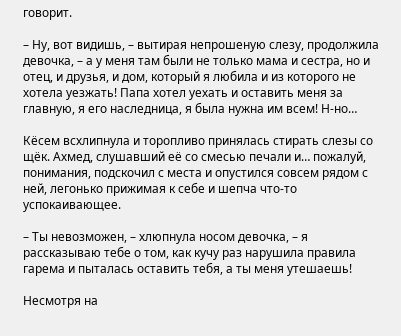говорит.

– Ну, вот видишь, – вытирая непрошеную слезу, продолжила девочка, – а у меня там были не только мама и сестра, но и отец, и друзья, и дом, который я любила и из которого не хотела уезжать! Папа хотел уехать и оставить меня за главную, я его наследница, я была нужна им всем! Н-но…

Кёсем всхлипнула и торопливо принялась стирать слезы со щёк. Ахмед, слушавший её со смесью печали и… пожалуй, понимания, подскочил с места и опустился совсем рядом с ней, легонько прижимая к себе и шепча что-то успокаивающее.

– Ты невозможен, – хлюпнула носом девочка, – я рассказываю тебе о том, как кучу раз нарушила правила гарема и пыталась оставить тебя, а ты меня утешаешь!

Несмотря на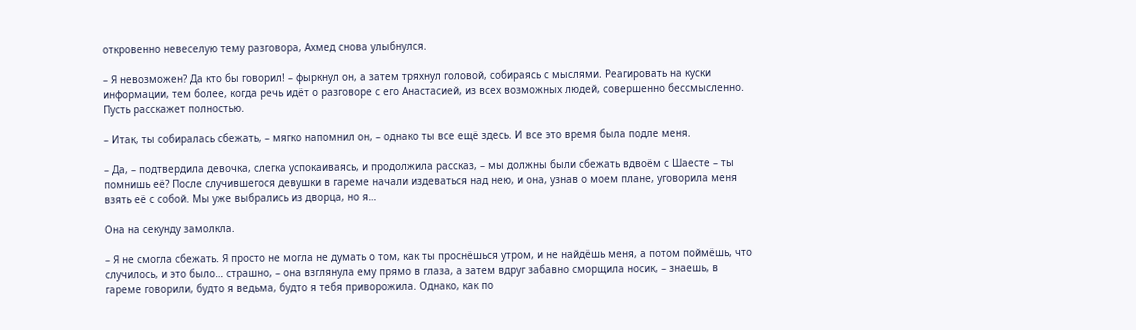откровенно невеселую тему разговора, Ахмед снова улыбнулся.

– Я невозможен? Да кто бы говорил! – фыркнул он, а затем тряхнул головой, собираясь с мыслями. Реагировать на куски информации, тем более, когда речь идёт о разговоре с его Анастасией, из всех возможных людей, совершенно бессмысленно. Пусть расскажет полностью.

– Итак, ты собиралась сбежать, – мягко напомнил он, – однако ты все ещё здесь. И все это время была подле меня.

– Да, – подтвердила девочка, слегка успокаиваясь, и продолжила рассказ, – мы должны были сбежать вдвоём с Шаесте – ты помнишь её? После случившегося девушки в гареме начали издеваться над нею, и она, узнав о моем плане, уговорила меня взять её с собой. Мы уже выбрались из дворца, но я…

Она на секунду замолкла.

– Я не смогла сбежать. Я просто не могла не думать о том, как ты проснёшься утром, и не найдёшь меня, а потом поймёшь, что случилось, и это было… страшно, – она взглянула ему прямо в глаза, а затем вдруг забавно сморщила носик, – знаешь, в гареме говорили, будто я ведьма, будто я тебя приворожила. Однако, как по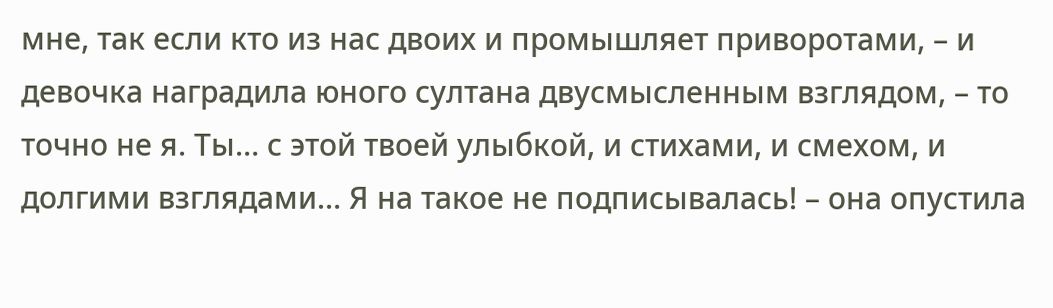мне, так если кто из нас двоих и промышляет приворотами, – и девочка наградила юного султана двусмысленным взглядом, – то точно не я. Ты… с этой твоей улыбкой, и стихами, и смехом, и долгими взглядами… Я на такое не подписывалась! – она опустила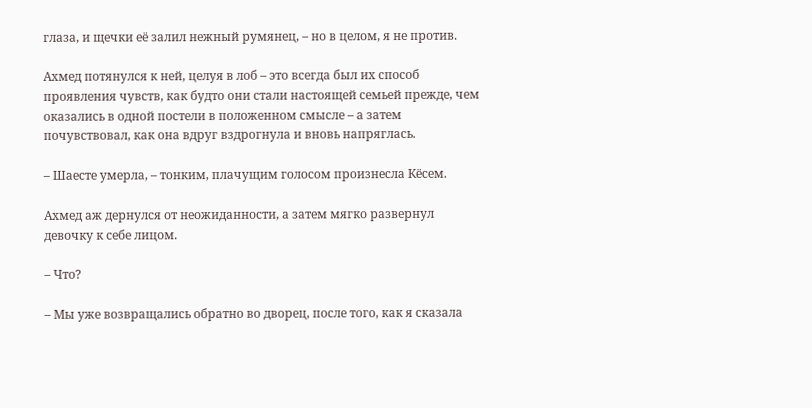глаза, и щечки её залил нежный румянец, – но в целом, я не против.

Ахмед потянулся к ней, целуя в лоб – это всегда был их способ проявления чувств, как будто они стали настоящей семьей прежде, чем оказались в одной постели в положенном смысле – а затем почувствовал, как она вдруг вздрогнула и вновь напряглась.

– Шаесте умерла, – тонким, плачущим голосом произнесла Кёсем.

Ахмед аж дернулся от неожиданности, а затем мягко развернул девочку к себе лицом.

– Что?

– Мы уже возвращались обратно во дворец, после того, как я сказала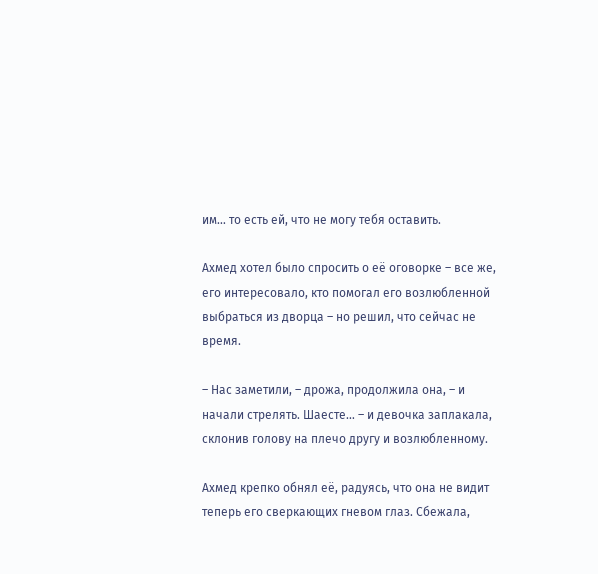им… то есть ей, что не могу тебя оставить.

Ахмед хотел было спросить о её оговорке – все же, его интересовало, кто помогал его возлюбленной выбраться из дворца – но решил, что сейчас не время.

– Нас заметили, – дрожа, продолжила она, – и начали стрелять. Шаесте… – и девочка заплакала, склонив голову на плечо другу и возлюбленному.

Ахмед крепко обнял её, радуясь, что она не видит теперь его сверкающих гневом глаз. Сбежала,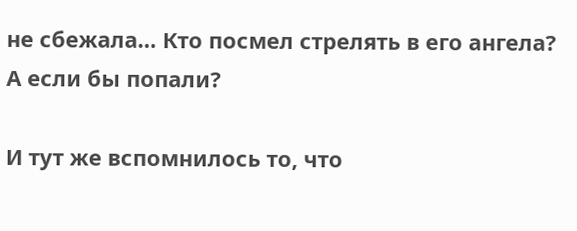не сбежала… Кто посмел стрелять в его ангела? А если бы попали?

И тут же вспомнилось то, что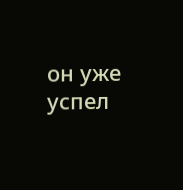он уже успел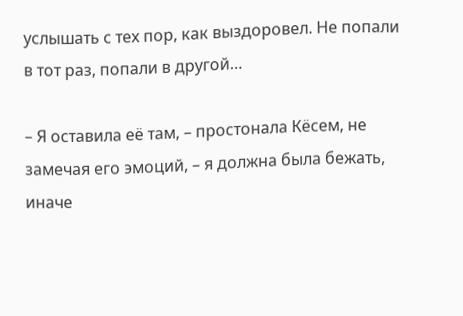услышать с тех пор, как выздоровел. Не попали в тот раз, попали в другой…

– Я оставила её там, – простонала Кёсем, не замечая его эмоций, – я должна была бежать, иначе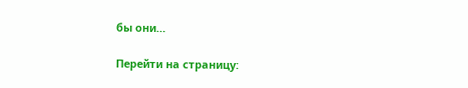бы они…

Перейти на страницу: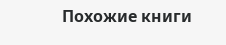Похожие книги